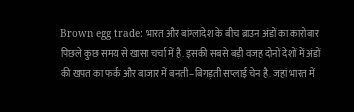Brown egg trade: भारत और बांग्लादेश के बीच ब्राउन अंडों का कारोबार पिछले कुछ समय से खासा चर्चा में है. इसकी सबसे बड़ी वजह दोनों देशों में अंडों की खपत का फर्क और बाजार में बनती–बिगड़ती सप्लाई चेन है. जहां भारत में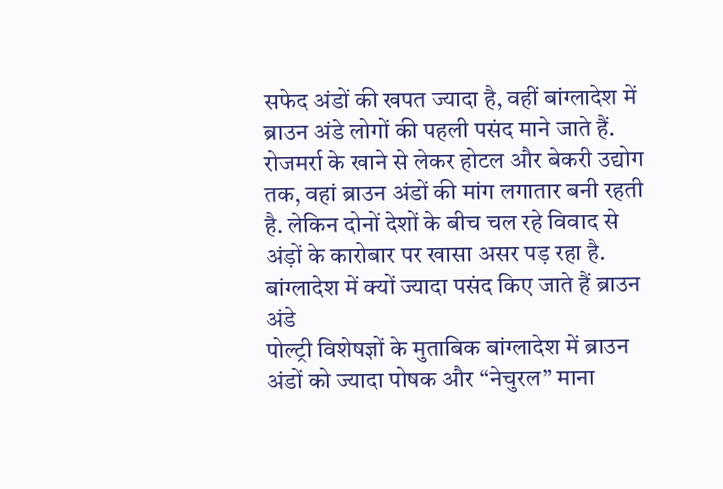सफेद अंडों की खपत ज्यादा है, वहीं बांग्लादेश में ब्राउन अंडे लोगों की पहली पसंद माने जाते हैं. रोजमर्रा के खाने से लेकर होटल और बेकरी उद्योग तक, वहां ब्राउन अंडों की मांग लगातार बनी रहती है. लेकिन दोनों देशों के बीच चल रहे विवाद से अंड़ों के कारोबार पर खासा असर पड़ रहा है.
बांग्लादेश में क्यों ज्यादा पसंद किए जाते हैं ब्राउन अंडे
पोल्ट्री विशेषज्ञों के मुताबिक बांग्लादेश में ब्राउन अंडों को ज्यादा पोषक और “नेचुरल” माना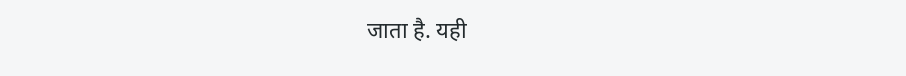जाता है. यही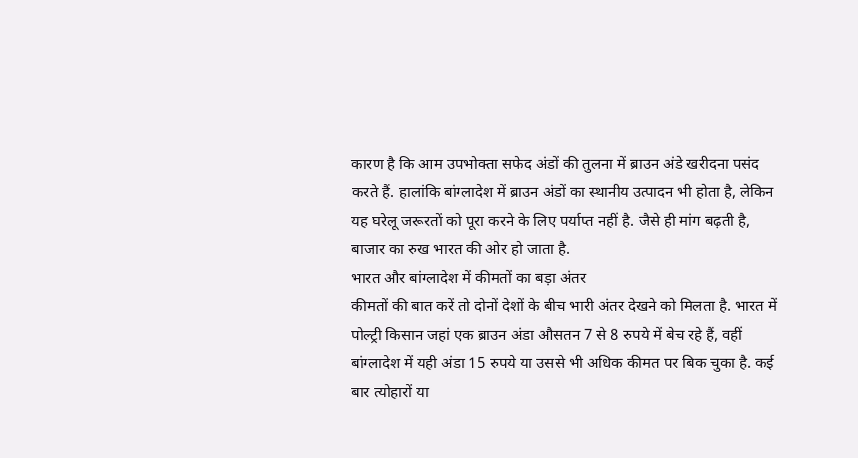कारण है कि आम उपभोक्ता सफेद अंडों की तुलना में ब्राउन अंडे खरीदना पसंद करते हैं. हालांकि बांग्लादेश में ब्राउन अंडों का स्थानीय उत्पादन भी होता है, लेकिन यह घरेलू जरूरतों को पूरा करने के लिए पर्याप्त नहीं है. जैसे ही मांग बढ़ती है, बाजार का रुख भारत की ओर हो जाता है.
भारत और बांग्लादेश में कीमतों का बड़ा अंतर
कीमतों की बात करें तो दोनों देशों के बीच भारी अंतर देखने को मिलता है. भारत में पोल्ट्री किसान जहां एक ब्राउन अंडा औसतन 7 से 8 रुपये में बेच रहे हैं, वहीं बांग्लादेश में यही अंडा 15 रुपये या उससे भी अधिक कीमत पर बिक चुका है. कई बार त्योहारों या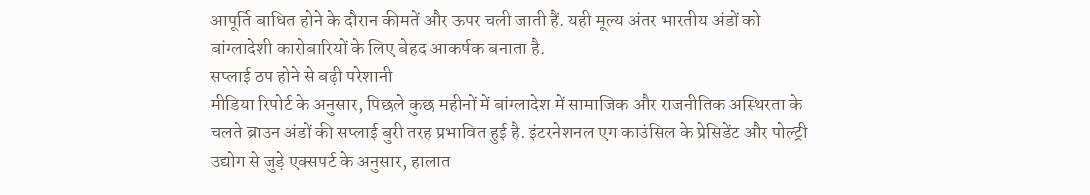आपूर्ति बाधित होने के दौरान कीमतें और ऊपर चली जाती हैं. यही मूल्य अंतर भारतीय अंडों को बांग्लादेशी कारोबारियों के लिए बेहद आकर्षक बनाता है.
सप्लाई ठप होने से बढ़ी परेशानी
मीडिया रिपोर्ट के अनुसार, पिछले कुछ महीनों में बांग्लादेश में सामाजिक और राजनीतिक अस्थिरता के चलते ब्राउन अंडों की सप्लाई बुरी तरह प्रभावित हुई है. इंटरनेशनल एग काउंसिल के प्रेसिडेंट और पोल्ट्री उद्योग से जुड़े एक्सपर्ट के अनुसार, हालात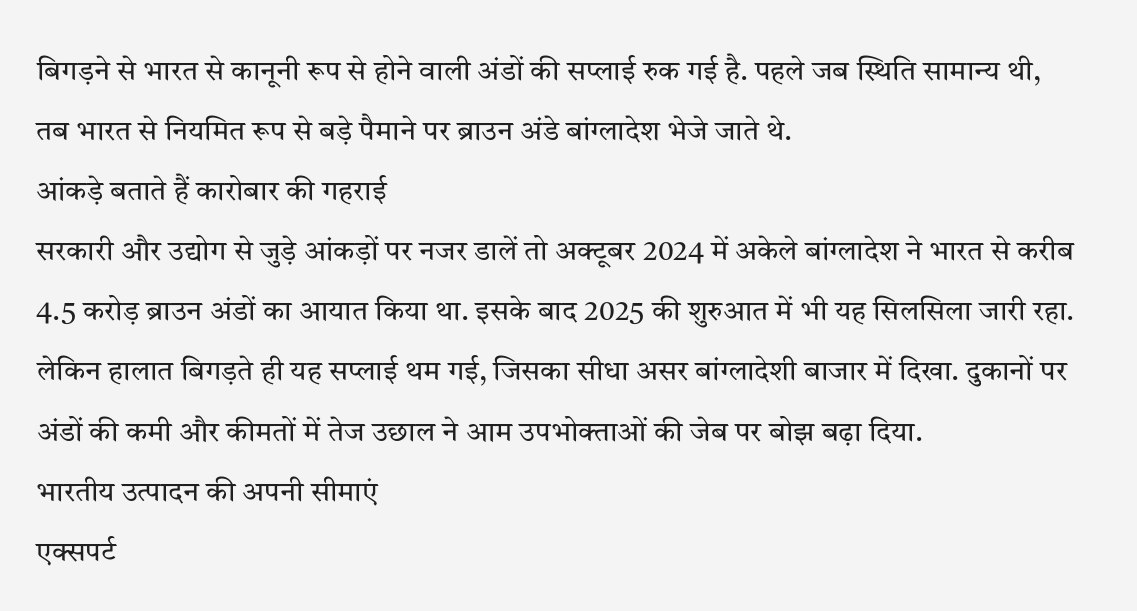बिगड़ने से भारत से कानूनी रूप से होने वाली अंडों की सप्लाई रुक गई है. पहले जब स्थिति सामान्य थी, तब भारत से नियमित रूप से बड़े पैमाने पर ब्राउन अंडे बांग्लादेश भेजे जाते थे.
आंकड़े बताते हैं कारोबार की गहराई
सरकारी और उद्योग से जुड़े आंकड़ों पर नजर डालें तो अक्टूबर 2024 में अकेले बांग्लादेश ने भारत से करीब 4.5 करोड़ ब्राउन अंडों का आयात किया था. इसके बाद 2025 की शुरुआत में भी यह सिलसिला जारी रहा. लेकिन हालात बिगड़ते ही यह सप्लाई थम गई, जिसका सीधा असर बांग्लादेशी बाजार में दिखा. दुकानों पर अंडों की कमी और कीमतों में तेज उछाल ने आम उपभोक्ताओं की जेब पर बोझ बढ़ा दिया.
भारतीय उत्पादन की अपनी सीमाएं
एक्सपर्ट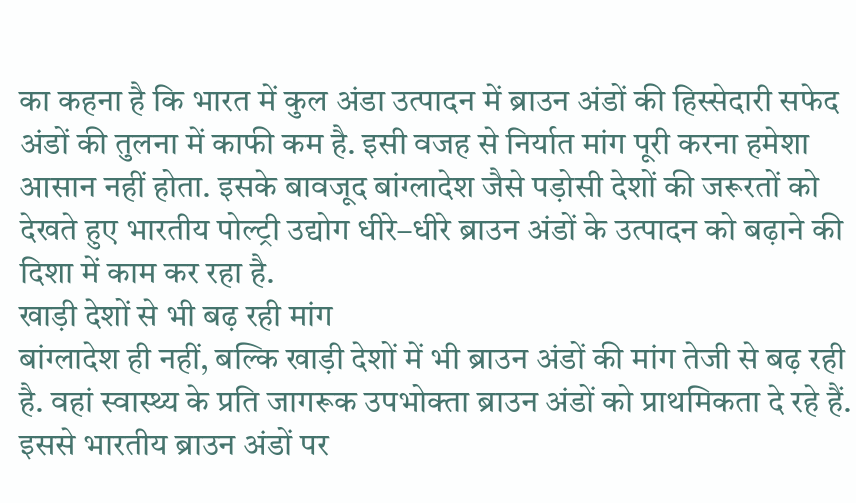का कहना है कि भारत में कुल अंडा उत्पादन में ब्राउन अंडों की हिस्सेदारी सफेद अंडों की तुलना में काफी कम है. इसी वजह से निर्यात मांग पूरी करना हमेशा आसान नहीं होता. इसके बावजूद बांग्लादेश जैसे पड़ोसी देशों की जरूरतों को देखते हुए भारतीय पोल्ट्री उद्योग धीरे–धीरे ब्राउन अंडों के उत्पादन को बढ़ाने की दिशा में काम कर रहा है.
खाड़ी देशों से भी बढ़ रही मांग
बांग्लादेश ही नहीं, बल्कि खाड़ी देशों में भी ब्राउन अंडों की मांग तेजी से बढ़ रही है. वहां स्वास्थ्य के प्रति जागरूक उपभोक्ता ब्राउन अंडों को प्राथमिकता दे रहे हैं. इससे भारतीय ब्राउन अंडों पर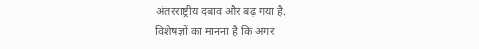अंतरराष्ट्रीय दबाव और बढ़ गया है.
विशेषज्ञों का मानना है कि अगर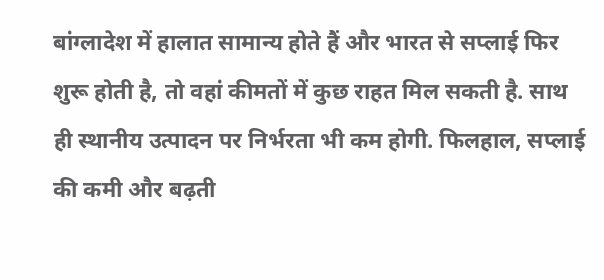बांग्लादेश में हालात सामान्य होते हैं और भारत से सप्लाई फिर शुरू होती है, तो वहां कीमतों में कुछ राहत मिल सकती है. साथ ही स्थानीय उत्पादन पर निर्भरता भी कम होगी. फिलहाल, सप्लाई की कमी और बढ़ती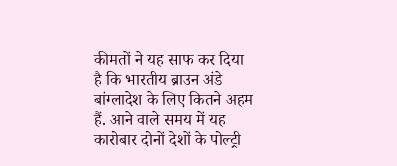कीमतों ने यह साफ कर दिया है कि भारतीय ब्राउन अंडे बांग्लादेश के लिए कितने अहम हैं. आने वाले समय में यह कारोबार दोनों देशों के पोल्ट्री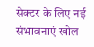सेक्टर के लिए नई संभावनाएं खोल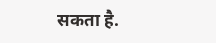सकता है.